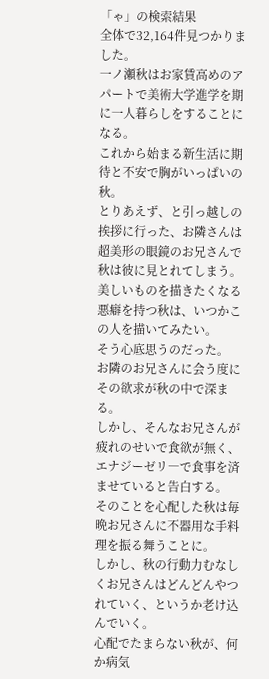「ゃ」の検索結果
全体で32,164件見つかりました。
一ノ瀬秋はお家賃高めのアパートで美術大学進学を期に一人暮らしをすることになる。
これから始まる新生活に期待と不安で胸がいっぱいの秋。
とりあえず、と引っ越しの挨拶に行った、お隣さんは超美形の眼鏡のお兄さんで秋は彼に見とれてしまう。
美しいものを描きたくなる悪癖を持つ秋は、いつかこの人を描いてみたい。
そう心底思うのだった。
お隣のお兄さんに会う度にその欲求が秋の中で深まる。
しかし、そんなお兄さんが疲れのせいで食欲が無く、エナジーゼリ―で食事を済ませていると告白する。
そのことを心配した秋は毎晩お兄さんに不器用な手料理を振る舞うことに。
しかし、秋の行動力むなしくお兄さんはどんどんやつれていく、というか老け込んでいく。
心配でたまらない秋が、何か病気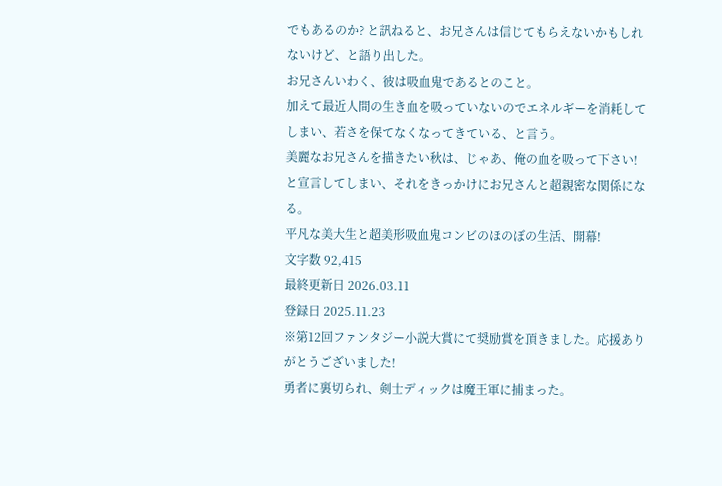でもあるのか? と訊ねると、お兄さんは信じてもらえないかもしれないけど、と語り出した。
お兄さんいわく、彼は吸血鬼であるとのこと。
加えて最近人間の生き血を吸っていないのでエネルギーを消耗してしまい、若さを保てなくなってきている、と言う。
美麗なお兄さんを描きたい秋は、じゃあ、俺の血を吸って下さい! と宣言してしまい、それをきっかけにお兄さんと超親密な関係になる。
平凡な美大生と超美形吸血鬼コンビのほのぼの生活、開幕!
文字数 92,415
最終更新日 2026.03.11
登録日 2025.11.23
※第12回ファンタジー小説大賞にて奨励賞を頂きました。応援ありがとうございました!
勇者に裏切られ、剣士ディックは魔王軍に捕まった。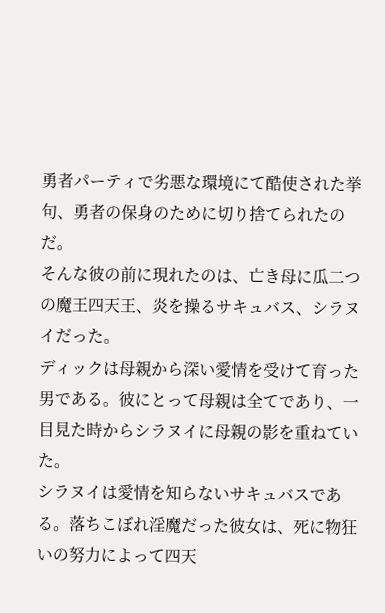勇者パーティで劣悪な環境にて酷使された挙句、勇者の保身のために切り捨てられたのだ。
そんな彼の前に現れたのは、亡き母に瓜二つの魔王四天王、炎を操るサキュバス、シラヌイだった。
ディックは母親から深い愛情を受けて育った男である。彼にとって母親は全てであり、一目見た時からシラヌイに母親の影を重ねていた。
シラヌイは愛情を知らないサキュバスである。落ちこぼれ淫魔だった彼女は、死に物狂いの努力によって四天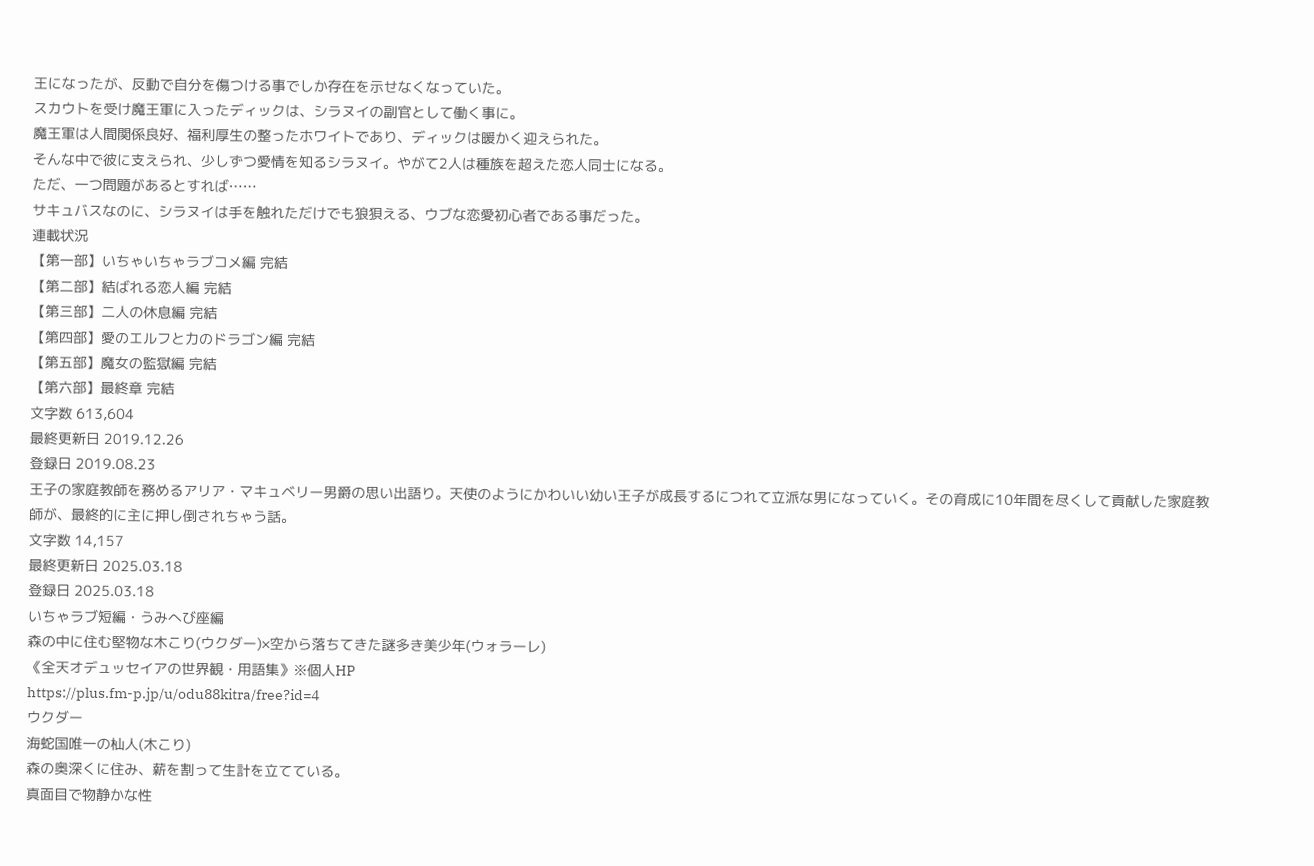王になったが、反動で自分を傷つける事でしか存在を示せなくなっていた。
スカウトを受け魔王軍に入ったディックは、シラヌイの副官として働く事に。
魔王軍は人間関係良好、福利厚生の整ったホワイトであり、ディックは暖かく迎えられた。
そんな中で彼に支えられ、少しずつ愛情を知るシラヌイ。やがて2人は種族を超えた恋人同士になる。
ただ、一つ問題があるとすれば……
サキュバスなのに、シラヌイは手を触れただけでも狼狽える、ウブな恋愛初心者である事だった。
連載状況
【第一部】いちゃいちゃラブコメ編 完結
【第二部】結ばれる恋人編 完結
【第三部】二人の休息編 完結
【第四部】愛のエルフと力のドラゴン編 完結
【第五部】魔女の監獄編 完結
【第六部】最終章 完結
文字数 613,604
最終更新日 2019.12.26
登録日 2019.08.23
王子の家庭教師を務めるアリア・マキュベリー男爵の思い出語り。天使のようにかわいい幼い王子が成長するにつれて立派な男になっていく。その育成に10年間を尽くして貢献した家庭教師が、最終的に主に押し倒されちゃう話。
文字数 14,157
最終更新日 2025.03.18
登録日 2025.03.18
いちゃラブ短編・うみへび座編
森の中に住む堅物な木こり(ウクダー)×空から落ちてきた謎多き美少年(ウォラーレ)
《全天オデュッセイアの世界観・用語集》※個人HP
https://plus.fm-p.jp/u/odu88kitra/free?id=4
ウクダー
海蛇国唯一の杣人(木こり)
森の奥深くに住み、薪を割って生計を立てている。
真面目で物静かな性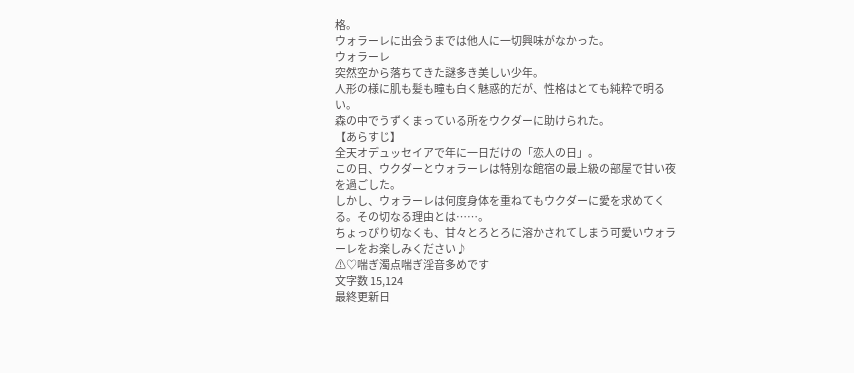格。
ウォラーレに出会うまでは他人に一切興味がなかった。
ウォラーレ
突然空から落ちてきた謎多き美しい少年。
人形の様に肌も髪も瞳も白く魅惑的だが、性格はとても純粋で明るい。
森の中でうずくまっている所をウクダーに助けられた。
【あらすじ】
全天オデュッセイアで年に一日だけの「恋人の日」。
この日、ウクダーとウォラーレは特別な館宿の最上級の部屋で甘い夜を過ごした。
しかし、ウォラーレは何度身体を重ねてもウクダーに愛を求めてくる。その切なる理由とは……。
ちょっぴり切なくも、甘々とろとろに溶かされてしまう可愛いウォラーレをお楽しみください♪
⚠♡喘ぎ濁点喘ぎ淫音多めです
文字数 15,124
最終更新日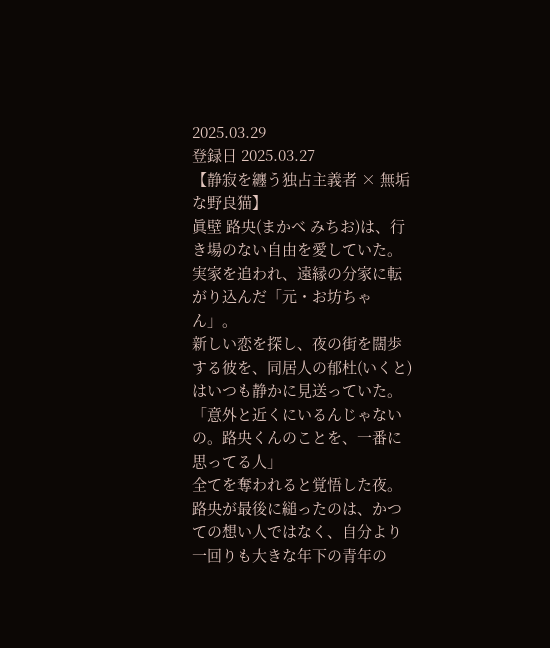2025.03.29
登録日 2025.03.27
【静寂を纏う独占主義者 × 無垢な野良猫】
眞壁 路央(まかべ みちお)は、行き場のない自由を愛していた。
実家を追われ、遠縁の分家に転がり込んだ「元・お坊ちゃん」。
新しい恋を探し、夜の街を闊歩する彼を、同居人の郁杜(いくと)はいつも静かに見送っていた。
「意外と近くにいるんじゃないの。路央くんのことを、一番に思ってる人」
全てを奪われると覚悟した夜。路央が最後に縋ったのは、かつての想い人ではなく、自分より一回りも大きな年下の青年の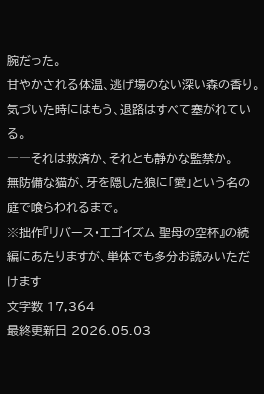腕だった。
甘やかされる体温、逃げ場のない深い森の香り。
気づいた時にはもう、退路はすべて塞がれている。
――それは救済か、それとも静かな監禁か。
無防備な猫が、牙を隠した狼に「愛」という名の庭で喰らわれるまで。
※拙作『リバース・エゴイズム 聖母の空杯』の続編にあたりますが、単体でも多分お読みいただけます
文字数 17,364
最終更新日 2026.05.03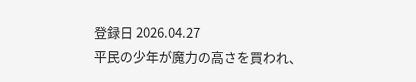登録日 2026.04.27
平民の少年が魔力の高さを買われ、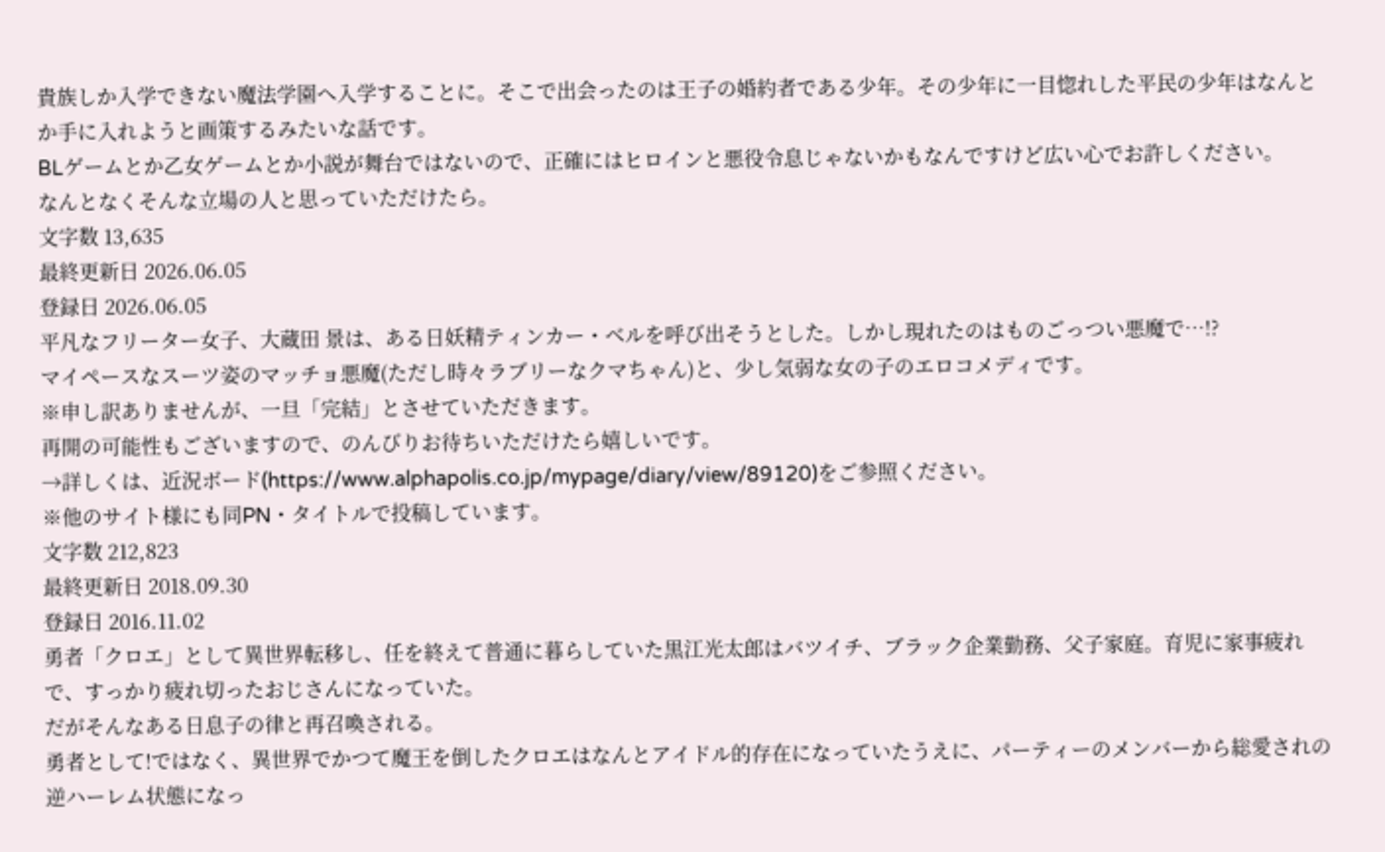貴族しか入学できない魔法学園へ入学することに。そこで出会ったのは王子の婚約者である少年。その少年に一目惚れした平民の少年はなんとか手に入れようと画策するみたいな話です。
BLゲームとか乙女ゲームとか小説が舞台ではないので、正確にはヒロインと悪役令息じゃないかもなんですけど広い心でお許しください。
なんとなくそんな立場の人と思っていただけたら。
文字数 13,635
最終更新日 2026.06.05
登録日 2026.06.05
平凡なフリーター女子、大蔵田 景は、ある日妖精ティンカー・ベルを呼び出そうとした。しかし現れたのはものごっつい悪魔で…!?
マイペースなスーツ姿のマッチョ悪魔(ただし時々ラブリーなクマちゃん)と、少し気弱な女の子のエロコメディです。
※申し訳ありませんが、一旦「完結」とさせていただきます。
再開の可能性もございますので、のんびりお待ちいただけたら嬉しいです。
→詳しくは、近況ボード(https://www.alphapolis.co.jp/mypage/diary/view/89120)をご参照ください。
※他のサイト様にも同PN・タイトルで投稿しています。
文字数 212,823
最終更新日 2018.09.30
登録日 2016.11.02
勇者「クロエ」として異世界転移し、任を終えて普通に暮らしていた黒江光太郎はバツイチ、ブラック企業勤務、父子家庭。育児に家事疲れで、すっかり疲れ切ったおじさんになっていた。
だがそんなある日息子の律と再召喚される。
勇者として!ではなく、異世界でかつて魔王を倒したクロエはなんとアイドル的存在になっていたうえに、パーティーのメンバーから総愛されの逆ハーレム状態になっ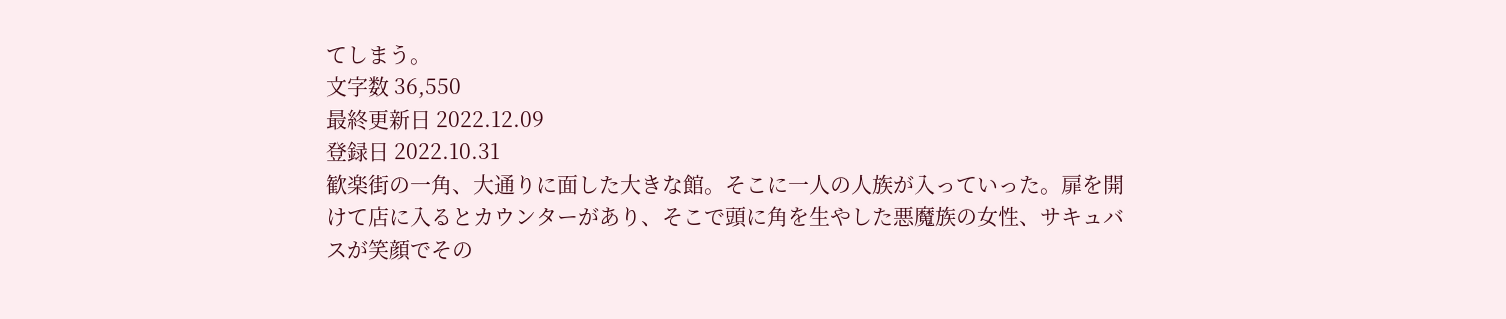てしまう。
文字数 36,550
最終更新日 2022.12.09
登録日 2022.10.31
歓楽街の一角、大通りに面した大きな館。そこに一人の人族が入っていった。扉を開けて店に入るとカウンターがあり、そこで頭に角を生やした悪魔族の女性、サキュバスが笑顔でその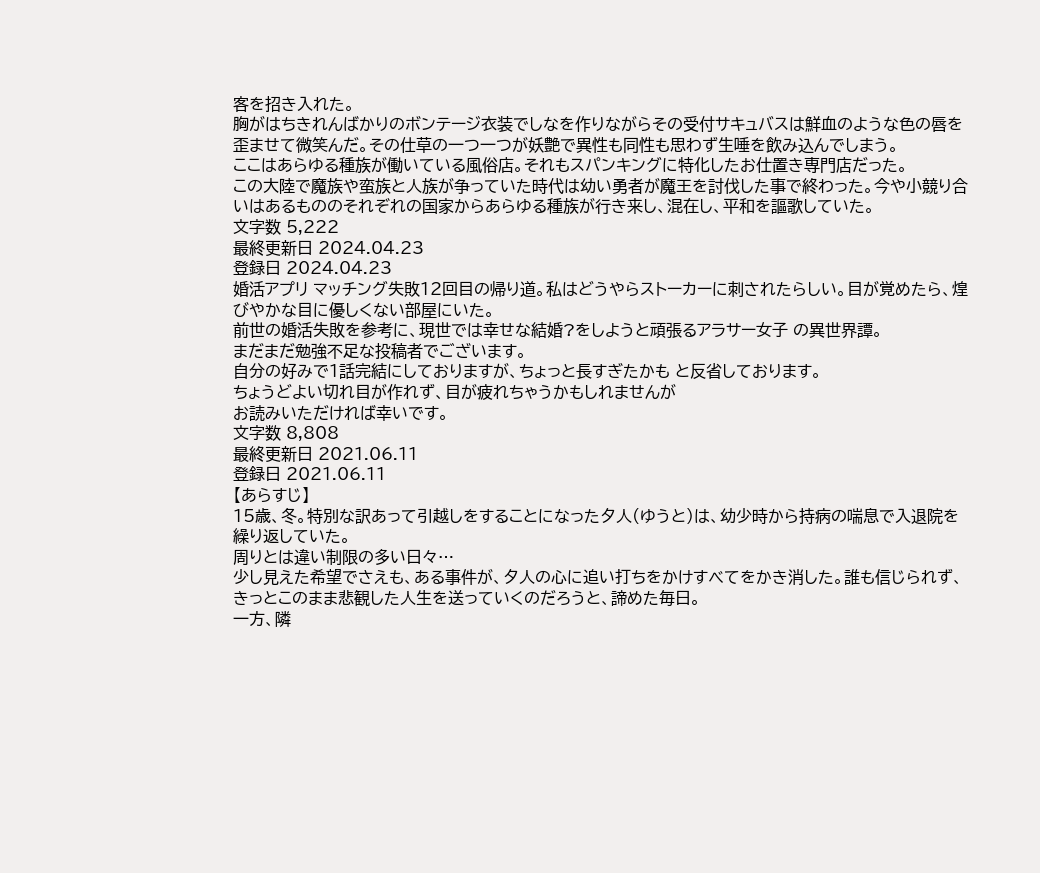客を招き入れた。
胸がはちきれんばかりのボンテージ衣装でしなを作りながらその受付サキュバスは鮮血のような色の唇を歪ませて微笑んだ。その仕草の一つ一つが妖艶で異性も同性も思わず生唾を飲み込んでしまう。
ここはあらゆる種族が働いている風俗店。それもスパンキングに特化したお仕置き専門店だった。
この大陸で魔族や蛮族と人族が争っていた時代は幼い勇者が魔王を討伐した事で終わった。今や小競り合いはあるもののそれぞれの国家からあらゆる種族が行き来し、混在し、平和を謳歌していた。
文字数 5,222
最終更新日 2024.04.23
登録日 2024.04.23
婚活アプリ マッチング失敗12回目の帰り道。私はどうやらストーカーに刺されたらしい。目が覚めたら、煌びやかな目に優しくない部屋にいた。
前世の婚活失敗を参考に、現世では幸せな結婚?をしようと頑張るアラサー女子 の異世界譚。
まだまだ勉強不足な投稿者でございます。
自分の好みで1話完結にしておりますが、ちょっと長すぎたかも と反省しております。
ちょうどよい切れ目が作れず、目が疲れちゃうかもしれませんが
お読みいただければ幸いです。
文字数 8,808
最終更新日 2021.06.11
登録日 2021.06.11
【あらすじ】
15歳、冬。特別な訳あって引越しをすることになった夕人(ゆうと)は、幼少時から持病の喘息で入退院を繰り返していた。
周りとは違い制限の多い日々…
少し見えた希望でさえも、ある事件が、夕人の心に追い打ちをかけすべてをかき消した。誰も信じられず、きっとこのまま悲観した人生を送っていくのだろうと、諦めた毎日。
一方、隣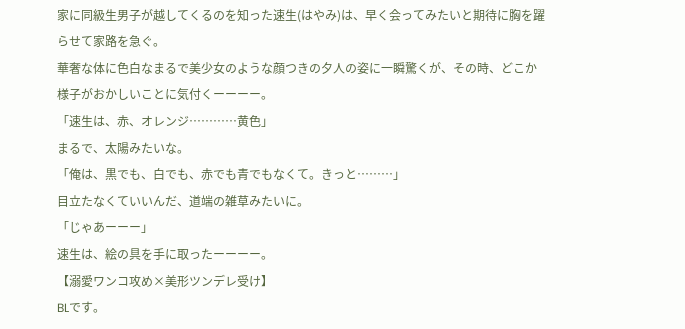家に同級生男子が越してくるのを知った速生(はやみ)は、早く会ってみたいと期待に胸を躍らせて家路を急ぐ。
華奢な体に色白なまるで美少女のような顔つきの夕人の姿に一瞬驚くが、その時、どこか様子がおかしいことに気付くーーーー。
「速生は、赤、オレンジ…………黄色」
まるで、太陽みたいな。
「俺は、黒でも、白でも、赤でも青でもなくて。きっと………」
目立たなくていいんだ、道端の雑草みたいに。
「じゃあーーー」
速生は、絵の具を手に取ったーーーー。
【溺愛ワンコ攻め×美形ツンデレ受け】
BLです。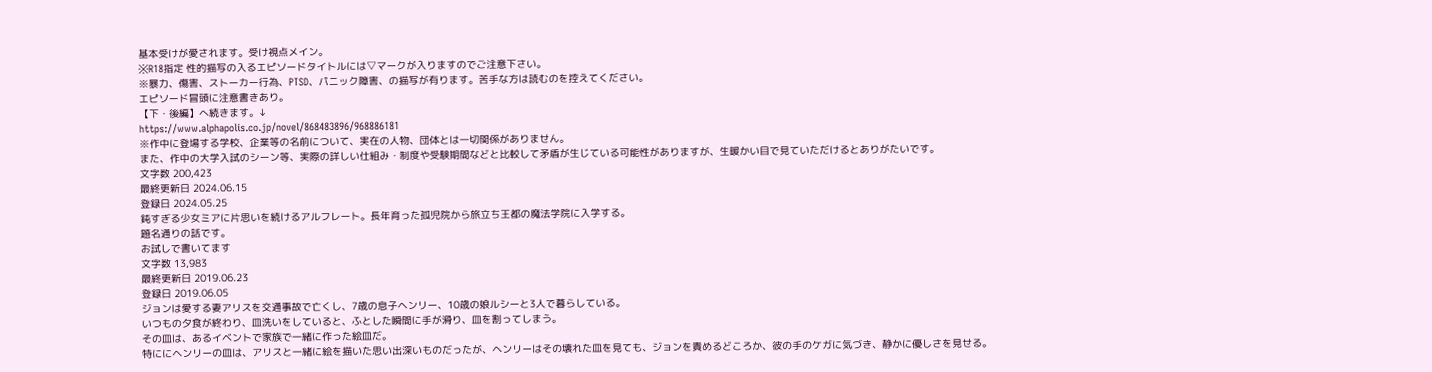基本受けが愛されます。受け視点メイン。
※R18指定 性的描写の入るエピソードタイトルには▽マークが入りますのでご注意下さい。
※暴力、傷害、ストーカー行為、PTSD、パニック障害、の描写が有ります。苦手な方は読むのを控えてください。
エピソード冒頭に注意書きあり。
【下・後編】へ続きます。↓
https://www.alphapolis.co.jp/novel/868483896/968886181
※作中に登場する学校、企業等の名前について、実在の人物、団体とは一切関係がありません。
また、作中の大学入試のシーン等、実際の詳しい仕組み・制度や受験期間などと比較して矛盾が生じている可能性がありますが、生暖かい目で見ていただけるとありがたいです。
文字数 200,423
最終更新日 2024.06.15
登録日 2024.05.25
鈍すぎる少女ミアに片思いを続けるアルフレート。長年育った孤児院から旅立ち王都の魔法学院に入学する。
題名通りの話です。
お試しで書いてます
文字数 13,983
最終更新日 2019.06.23
登録日 2019.06.05
ジョンは愛する妻アリスを交通事故で亡くし、7歳の息子ヘンリー、10歳の娘ルシーと3人で暮らしている。
いつもの夕食が終わり、皿洗いをしていると、ふとした瞬間に手が滑り、皿を割ってしまう。
その皿は、あるイベントで家族で一緒に作った絵皿だ。
特ににヘンリーの皿は、アリスと一緒に絵を描いた思い出深いものだったが、ヘンリーはその壊れた皿を見ても、ジョンを責めるどころか、彼の手のケガに気づき、静かに優しさを見せる。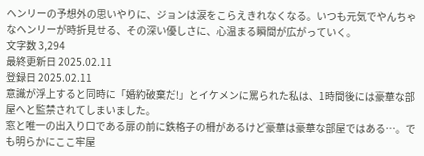ヘンリーの予想外の思いやりに、ジョンは涙をこらえきれなくなる。いつも元気でやんちゃなヘンリーが時折見せる、その深い優しさに、心温まる瞬間が広がっていく。
文字数 3,294
最終更新日 2025.02.11
登録日 2025.02.11
意識が浮上すると同時に「婚約破棄だ!」とイケメンに罵られた私は、1時間後には豪華な部屋へと監禁されてしまいました。
窓と唯一の出入り口である扉の前に鉄格子の柵があるけど豪華は豪華な部屋ではある…。でも明らかにここ牢屋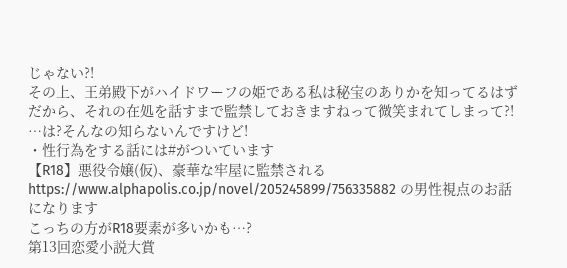じゃない?!
その上、王弟殿下がハイドワーフの姫である私は秘宝のありかを知ってるはずだから、それの在処を話すまで監禁しておきますねって微笑まれてしまって?!
…は?そんなの知らないんですけど!
・性行為をする話には#がついています
【R18】悪役令嬢(仮)、豪華な牢屋に監禁されるhttps://www.alphapolis.co.jp/novel/205245899/756335882 の男性視点のお話になります
こっちの方がR18要素が多いかも…?
第13回恋愛小説大賞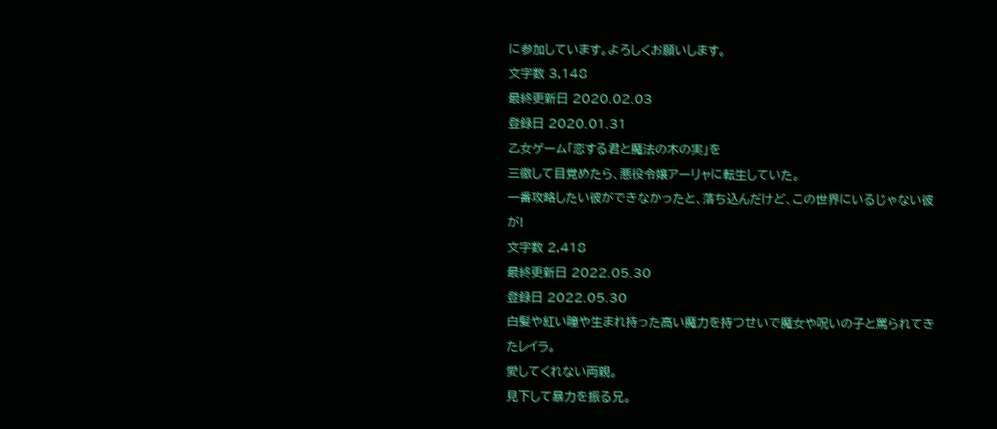に参加しています。よろしくお願いします。
文字数 3,148
最終更新日 2020.02.03
登録日 2020.01.31
乙女ゲーム「恋する君と魔法の木の実」を
三徹して目覚めたら、悪役令嬢アーリャに転生していた。
一番攻略したい彼ができなかったと、落ち込んだけど、この世界にいるじゃない彼が!
文字数 2,418
最終更新日 2022.05.30
登録日 2022.05.30
白髪や紅い瞳や生まれ持った高い魔力を持つせいで魔女や呪いの子と罵られてきたレイラ。
愛してくれない両親。
見下して暴力を振る兄。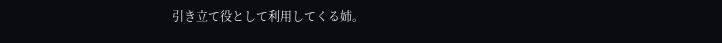引き立て役として利用してくる姉。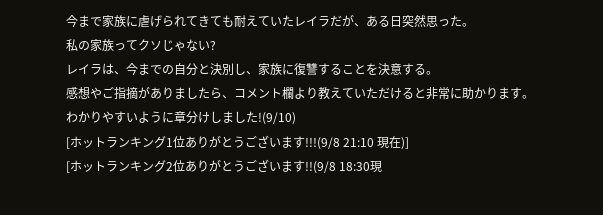今まで家族に虐げられてきても耐えていたレイラだが、ある日突然思った。
私の家族ってクソじゃない?
レイラは、今までの自分と決別し、家族に復讐することを決意する。
感想やご指摘がありましたら、コメント欄より教えていただけると非常に助かります。
わかりやすいように章分けしました!(9/10)
[ホットランキング1位ありがとうございます!!!(9/8 21:10 現在)]
[ホットランキング2位ありがとうございます!!(9/8 18:30現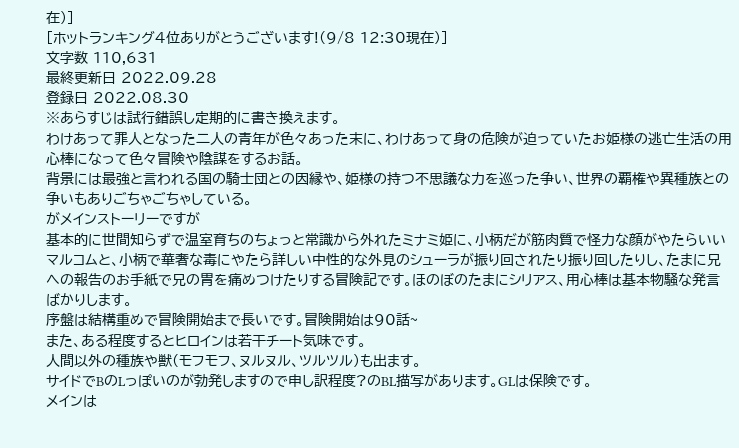在)]
[ホットランキング4位ありがとうございます!(9/8 12:30現在)]
文字数 110,631
最終更新日 2022.09.28
登録日 2022.08.30
※あらすじは試行錯誤し定期的に書き換えます。
わけあって罪人となった二人の青年が色々あった末に、わけあって身の危険が迫っていたお姫様の逃亡生活の用心棒になって色々冒険や陰謀をするお話。
背景には最強と言われる国の騎士団との因縁や、姫様の持つ不思議な力を巡った争い、世界の覇権や異種族との争いもありごちゃごちゃしている。
がメインストーリーですが
基本的に世間知らずで温室育ちのちょっと常識から外れたミナミ姫に、小柄だが筋肉質で怪力な顔がやたらいいマルコムと、小柄で華奢な毒にやたら詳しい中性的な外見のシューラが振り回されたり振り回したりし、たまに兄への報告のお手紙で兄の胃を痛めつけたりする冒険記です。ほのぼのたまにシリアス、用心棒は基本物騒な発言ばかりします。
序盤は結構重めで冒険開始まで長いです。冒険開始は90話~
また、ある程度するとヒロインは若干チート気味です。
人間以外の種族や獣(モフモフ、ヌルヌル、ツルツル)も出ます。
サイドでBのLっぽいのが勃発しますので申し訳程度?のBL描写があります。GLは保険です。
メインは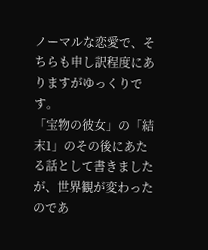ノーマルな恋愛で、そちらも申し訳程度にありますがゆっくりです。
「宝物の彼女」の「結末1」のその後にあたる話として書きましたが、世界観が変わったのであ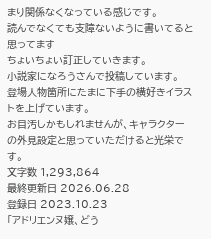まり関係なくなっている感じです。
読んでなくても支障ないように書いてると思ってます
ちょいちょい訂正していきます。
小説家になろうさんで投稿しています。
登場人物箇所にたまに下手の横好きイラストを上げています。
お目汚しかもしれませんが、キャラクターの外見設定と思っていただけると光栄です。
文字数 1,293,864
最終更新日 2026.06.28
登録日 2023.10.23
「アドリエンヌ嬢、どう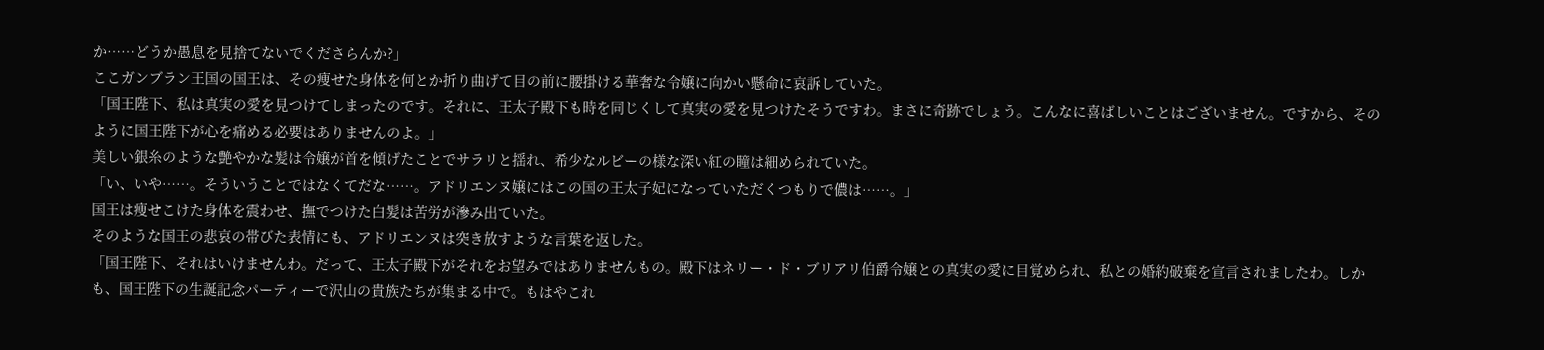か……どうか愚息を見捨てないでくださらんか?」
ここガンブラン王国の国王は、その痩せた身体を何とか折り曲げて目の前に腰掛ける華奢な令嬢に向かい懸命に哀訴していた。
「国王陛下、私は真実の愛を見つけてしまったのです。それに、王太子殿下も時を同じくして真実の愛を見つけたそうですわ。まさに奇跡でしょう。こんなに喜ばしいことはございません。ですから、そのように国王陛下が心を痛める必要はありませんのよ。」
美しい銀糸のような艶やかな髪は令嬢が首を傾げたことでサラリと揺れ、希少なルビーの様な深い紅の瞳は細められていた。
「い、いや……。そういうことではなくてだな……。アドリエンヌ嬢にはこの国の王太子妃になっていただくつもりで儂は……。」
国王は痩せこけた身体を震わせ、撫でつけた白髪は苦労が滲み出ていた。
そのような国王の悲哀の帯びた表情にも、アドリエンヌは突き放すような言葉を返した。
「国王陛下、それはいけませんわ。だって、王太子殿下がそれをお望みではありませんもの。殿下はネリー・ド・ブリアリ伯爵令嬢との真実の愛に目覚められ、私との婚約破棄を宣言されましたわ。しかも、国王陛下の生誕記念パーティーで沢山の貴族たちが集まる中で。もはやこれ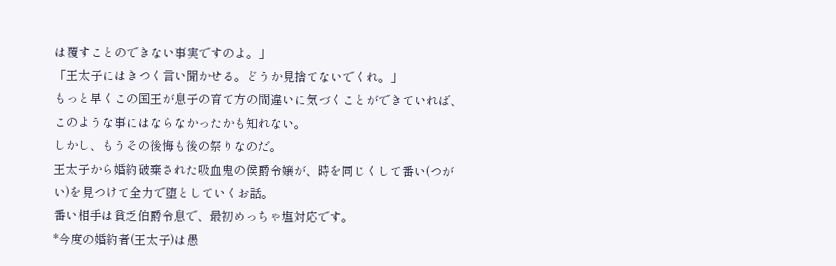は覆すことのできない事実ですのよ。」
「王太子にはきつく言い聞かせる。どうか見捨てないでくれ。」
もっと早くこの国王が息子の育て方の間違いに気づくことができていれば、このような事にはならなかったかも知れない。
しかし、もうその後悔も後の祭りなのだ。
王太子から婚約破棄された吸血鬼の侯爵令嬢が、時を同じくして番い(つがい)を見つけて全力で堕としていくお話。
番い相手は貧乏伯爵令息で、最初めっちゃ塩対応です。
*今度の婚約者(王太子)は愚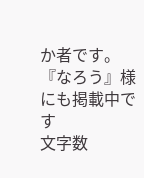か者です。
『なろう』様にも掲載中です
文字数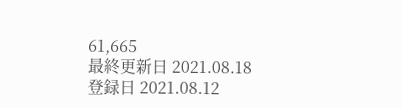61,665
最終更新日 2021.08.18
登録日 2021.08.12